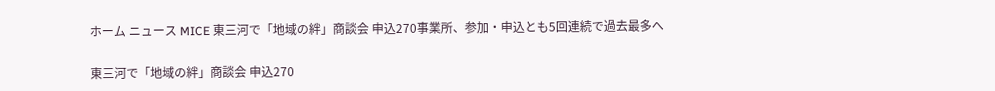ホーム ニュース MICE 東三河で「地域の絆」商談会 申込270事業所、参加・申込とも5回連続で過去最多へ

東三河で「地域の絆」商談会 申込270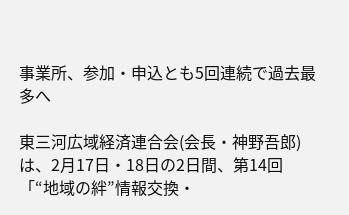事業所、参加・申込とも5回連続で過去最多へ

東三河広域経済連合会(会長・神野吾郎)は、2月17日・18日の2日間、第14回「“地域の絆”情報交換・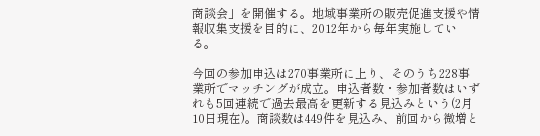商談会」を開催する。地域事業所の販売促進支援や情報収集支援を目的に、2012年から毎年実施している。

今回の参加申込は270事業所に上り、そのうち228事業所でマッチングが成立。申込者数・参加者数はいずれも5回連続で過去最高を更新する見込みという(2月10日現在)。商談数は449件を見込み、前回から微増と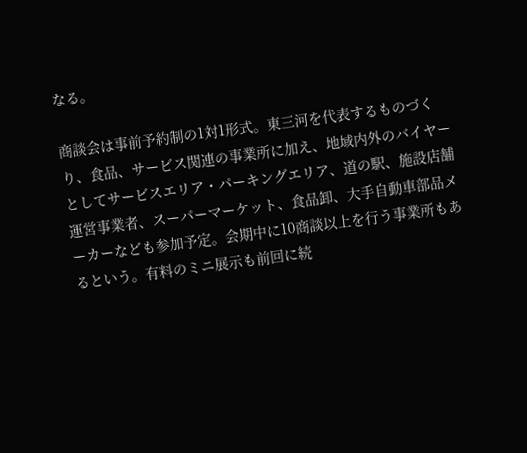なる。

商談会は事前予約制の1対1形式。東三河を代表するものづくり、食品、サービス関連の事業所に加え、地域内外のバイヤーとしてサービスエリア・パーキングエリア、道の駅、施設店舗運営事業者、スーパーマーケット、食品卸、大手自動車部品メーカーなども参加予定。会期中に10商談以上を行う事業所もあるという。有料のミニ展示も前回に続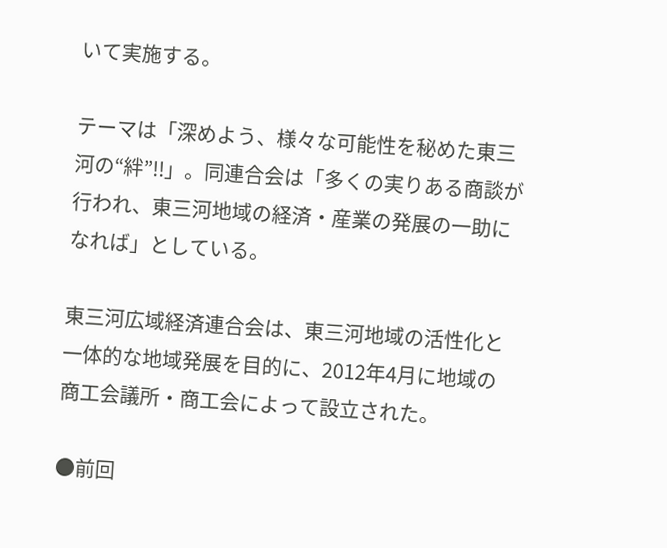いて実施する。

テーマは「深めよう、様々な可能性を秘めた東三河の“絆”!!」。同連合会は「多くの実りある商談が行われ、東三河地域の経済・産業の発展の一助になれば」としている。

東三河広域経済連合会は、東三河地域の活性化と一体的な地域発展を目的に、2012年4月に地域の商工会議所・商工会によって設立された。

●前回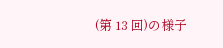(第 13 回)の様子